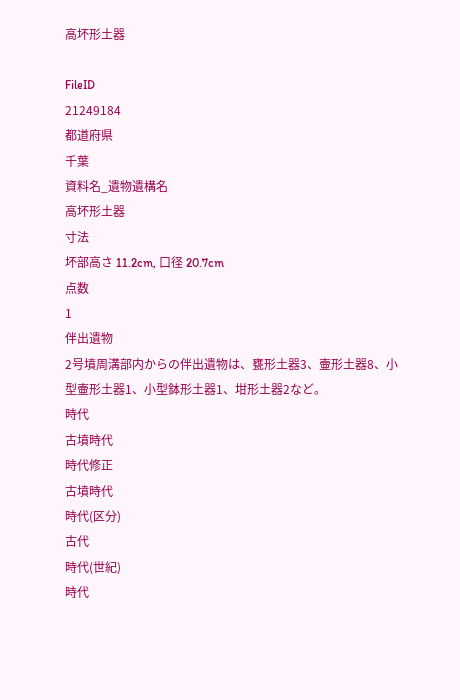高坏形土器

FileID
21249184
都道府県
千葉
資料名_遺物遺構名
高坏形土器
寸法
坏部高さ 11.2cm, 口径 20.7cm
点数
1
伴出遺物
2号墳周溝部内からの伴出遺物は、甕形土器3、壷形土器8、小型壷形土器1、小型鉢形土器1、坩形土器2など。
時代
古墳時代
時代修正
古墳時代
時代(区分)
古代
時代(世紀)
時代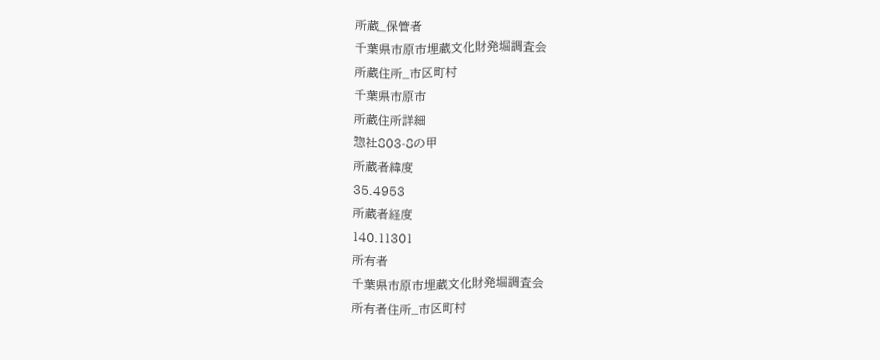所蔵_保管者
千葉県市原市埋蔵文化財発堀調査会
所蔵住所_市区町村
千葉県市原市
所蔵住所詳細
惣社803-8の甲
所蔵者緯度
35.4953
所蔵者経度
140.11301
所有者
千葉県市原市埋蔵文化財発堀調査会
所有者住所_市区町村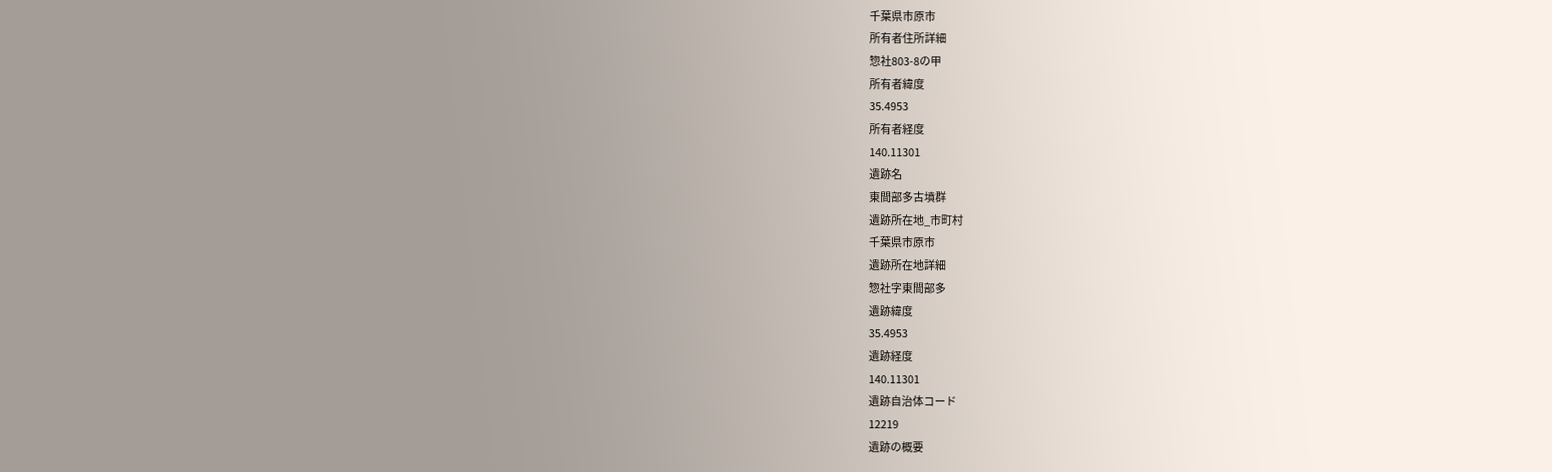千葉県市原市
所有者住所詳細
惣社803-8の甲
所有者緯度
35.4953
所有者経度
140.11301
遺跡名
東間部多古墳群
遺跡所在地_市町村
千葉県市原市
遺跡所在地詳細
惣社字東間部多
遺跡緯度
35.4953
遺跡経度
140.11301
遺跡自治体コード
12219
遺跡の概要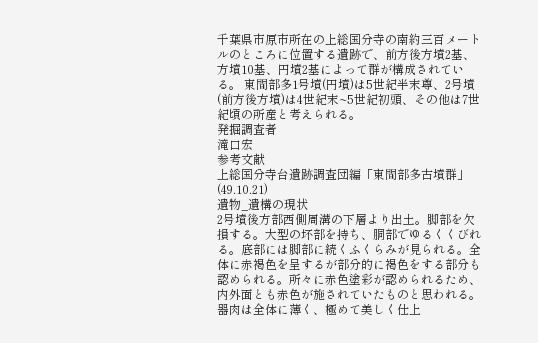千葉県市原市所在の上総国分寺の南約三百メートルのところに位置する遺跡で、前方後方墳2基、方墳10基、円墳2基によって群が構成されている。 東間部多1号墳(円墳)は5世紀半末尊、2号墳(前方後方墳)は4世紀末~5世紀初頭、その他は7世紀頃の所産と考えられる。
発掘調査者
滝口宏
参考文献
上総国分寺台遺跡調査団編「東間部多古墳群」(49.10.21)
遺物_遺構の現状
2号墳後方部西側周溝の下層より出土。脚部を欠損する。大型の坏部を持ち、胴部でゆるくくびれる。底部には脚部に続くふくらみが見られる。全体に赤褐色を呈するが部分的に褐色をする部分も認められる。所々に赤色塗彩が認められるため、内外面とも赤色が施されていたものと思われる。器肉は全体に薄く、極めて美しく仕上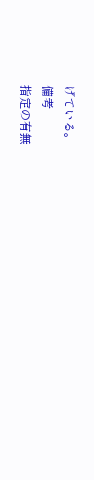げている。
備考
指定の有無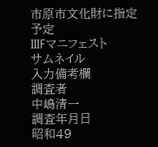市原市文化財に指定予定
IIIFマニフェスト
サムネイル
入力備考欄
調査者
中嶋清一
調査年月日
昭和49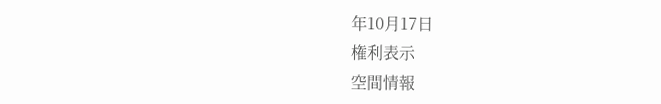年10月17日
権利表示
空間情報